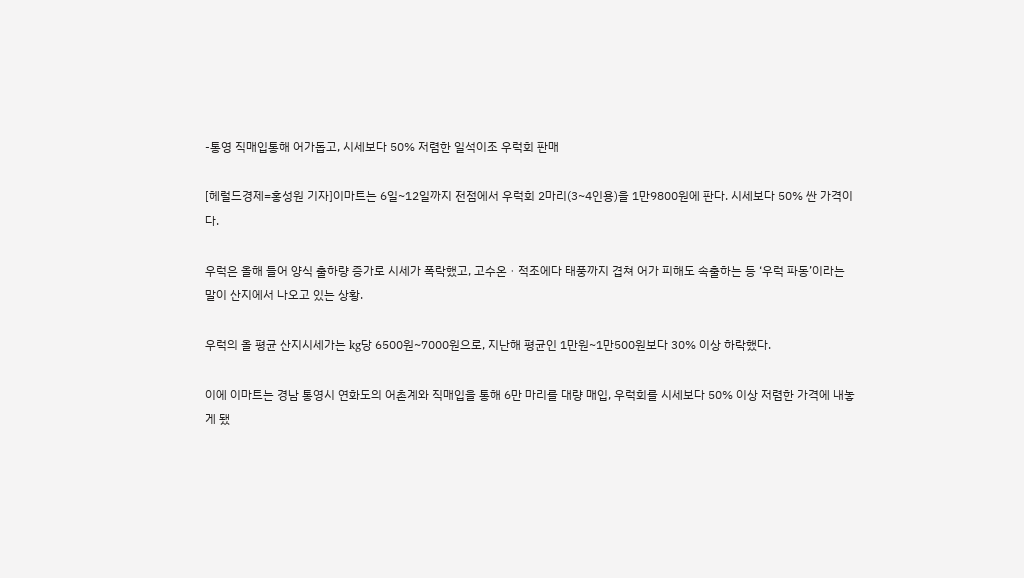-통영 직매입통해 어가돕고, 시세보다 50% 저렴한 일석이조 우럭회 판매

[헤럴드경제=홍성원 기자]이마트는 6일~12일까지 전점에서 우럭회 2마리(3~4인용)을 1만9800원에 판다. 시세보다 50% 싼 가격이다.

우럭은 올해 들어 양식 출하량 증가로 시세가 폭락했고, 고수온ㆍ적조에다 태풍까지 겹쳐 어가 피해도 속출하는 등 ‘우럭 파동’이라는 말이 산지에서 나오고 있는 상황.

우럭의 올 평균 산지시세가는 kg당 6500원~7000원으로, 지난해 평균인 1만원~1만500원보다 30% 이상 하락했다.

이에 이마트는 경남 통영시 연화도의 어촌계와 직매입을 통해 6만 마리를 대량 매입, 우럭회를 시세보다 50% 이상 저렴한 가격에 내놓게 됐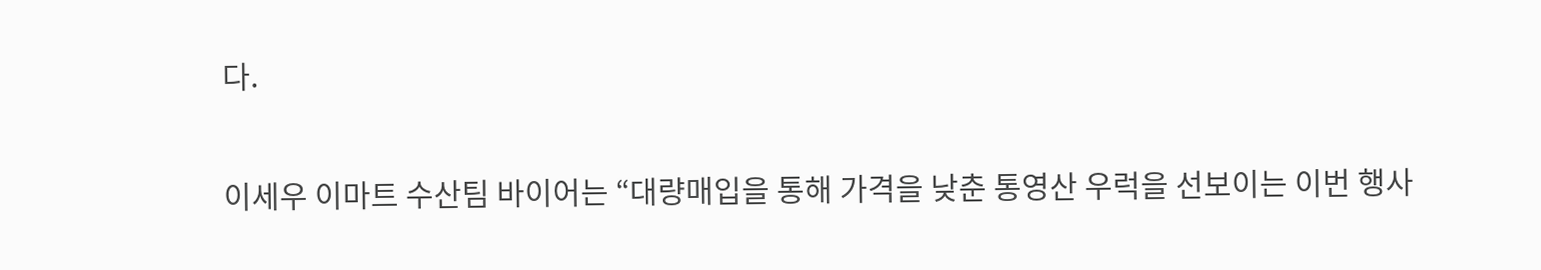다.

이세우 이마트 수산팀 바이어는 “대량매입을 통해 가격을 낮춘 통영산 우럭을 선보이는 이번 행사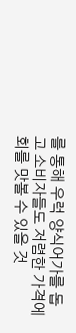를 통해 우럭 양식어가를 돕고 소비자들도 저렴한 가격에 회를 맛볼 수 있을 것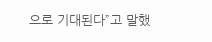으로 기대된다”고 말했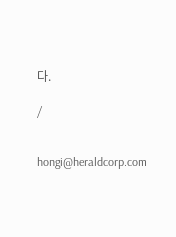다.

/


hongi@heraldcorp.com